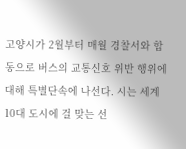고양시가 2월부터 매월 경찰서와 합동으로 버스의 교통신호 위반 행위에 대해 특별단속에 나선다. 시는 세계 10대 도시에 걸 맞는 선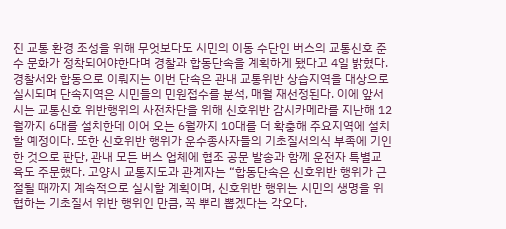진 교통 환경 조성을 위해 무엇보다도 시민의 이동 수단인 버스의 교통신호 준수 문화가 정착되어야한다며 경찰과 합동단속을 계획하게 됐다고 4일 밝혔다. 경찰서와 합동으로 이뤄지는 이번 단속은 관내 교통위반 상습지역을 대상으로 실시되며 단속지역은 시민들의 민원접수를 분석, 매월 재선정된다. 이에 앞서 시는 교통신호 위반행위의 사전차단을 위해 신호위반 감시카메라를 지난해 12월까지 6대를 설치한데 이어 오는 6월까지 10대를 더 확충해 주요지역에 설치할 예정이다. 또한 신호위반 행위가 운수종사자들의 기초질서의식 부족에 기인한 것으로 판단, 관내 모든 버스 업체에 협조 공문 발송과 함께 운전자 특별교육도 주문했다. 고양시 교통지도과 관계자는 “합동단속은 신호위반 행위가 근절될 때까지 계속적으로 실시할 계획이며, 신호위반 행위는 시민의 생명을 위협하는 기초질서 위반 행위인 만큼, 꼭 뿌리 뽑겠다는 각오다.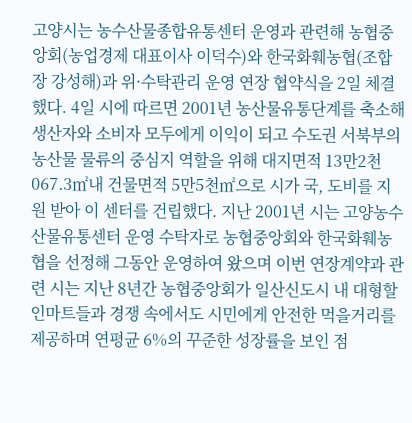고양시는 농수산물종합유통센터 운영과 관련해 농협중앙회(농업경제 대표이사 이덕수)와 한국화훼농협(조합장 강성해)과 위·수탁관리 운영 연장 협약식을 2일 체결했다. 4일 시에 따르면 2001년 농산물유통단계를 축소해 생산자와 소비자 모두에게 이익이 되고 수도권 서북부의 농산물 물류의 중심지 역할을 위해 대지면적 13만2천067.3㎡내 건물면적 5만5천㎡으로 시가 국, 도비를 지원 받아 이 센터를 건립했다. 지난 2001년 시는 고양농수산물유통센터 운영 수탁자로 농협중앙회와 한국화훼농협을 선정해 그동안 운영하여 왔으며 이번 연장계약과 관련 시는 지난 8년간 농협중앙회가 일산신도시 내 대형할인마트들과 경쟁 속에서도 시민에게 안전한 먹을거리를 제공하며 연평균 6%의 꾸준한 성장률을 보인 점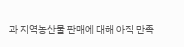과 지역농산물 판매에 대해 아직 만족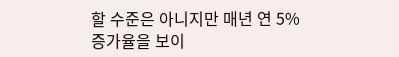할 수준은 아니지만 매년 연 5% 증가율을 보이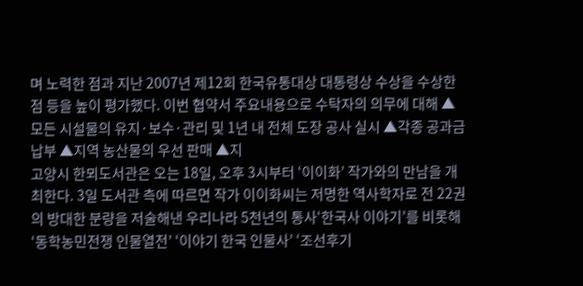며 노력한 점과 지난 2007년 제12회 한국유통대상 대통령상 수상을 수상한 점 등을 높이 평가했다. 이번 협약서 주요내용으로 수탁자의 의무에 대해 ▲모든 시설물의 유지·보수·관리 및 1년 내 전체 도장 공사 실시 ▲각종 공과금 납부 ▲지역 농산물의 우선 판매 ▲지
고양시 한뫼도서관은 오는 18일, 오후 3시부터 ‘이이화’ 작가와의 만남을 개최한다. 3일 도서관 측에 따르면 작가 이이화씨는 저명한 역사학자로 전 22권의 방대한 분량을 저술해낸 우리나라 5천년의 통사‘한국사 이야기’를 비롯해 ‘동학농민전쟁 인물열전’ ‘이야기 한국 인물사’ ‘조선후기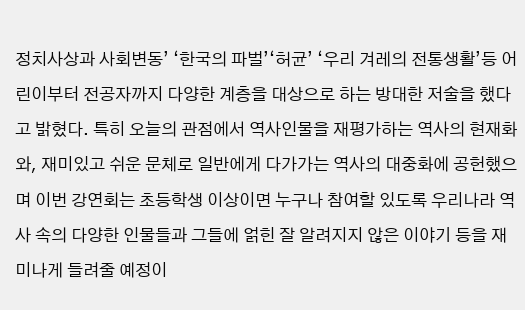정치사상과 사회변동’ ‘한국의 파벌’‘허균’ ‘우리 겨레의 전통생활’등 어린이부터 전공자까지 다양한 계층을 대상으로 하는 방대한 저술을 했다고 밝혔다. 특히 오늘의 관점에서 역사인물을 재평가하는 역사의 현재화와, 재미있고 쉬운 문체로 일반에게 다가가는 역사의 대중화에 공헌했으며 이번 강연회는 초등학생 이상이면 누구나 참여할 있도록 우리나라 역사 속의 다양한 인물들과 그들에 얽힌 잘 알려지지 않은 이야기 등을 재미나게 들려줄 예정이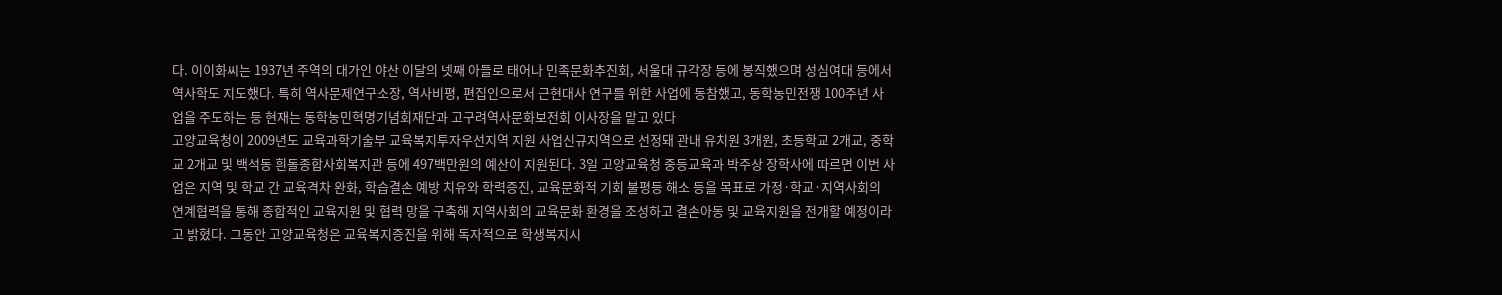다. 이이화씨는 1937년 주역의 대가인 야산 이달의 넷째 아들로 태어나 민족문화추진회, 서울대 규각장 등에 봉직했으며 성심여대 등에서 역사학도 지도했다. 특히 역사문제연구소장, 역사비평, 편집인으로서 근현대사 연구를 위한 사업에 동참했고, 동학농민전쟁 100주년 사업을 주도하는 등 현재는 동학농민혁명기념회재단과 고구려역사문화보전회 이사장을 맡고 있다
고양교육청이 2009년도 교육과학기술부 교육복지투자우선지역 지원 사업신규지역으로 선정돼 관내 유치원 3개원, 초등학교 2개교, 중학교 2개교 및 백석동 흰돌종합사회복지관 등에 497백만원의 예산이 지원된다. 3일 고양교육청 중등교육과 박주상 장학사에 따르면 이번 사업은 지역 및 학교 간 교육격차 완화, 학습결손 예방 치유와 학력증진, 교육문화적 기회 불평등 해소 등을 목표로 가정·학교·지역사회의 연계협력을 통해 종합적인 교육지원 및 협력 망을 구축해 지역사회의 교육문화 환경을 조성하고 결손아동 및 교육지원을 전개할 예정이라고 밝혔다. 그동안 고양교육청은 교육복지증진을 위해 독자적으로 학생복지시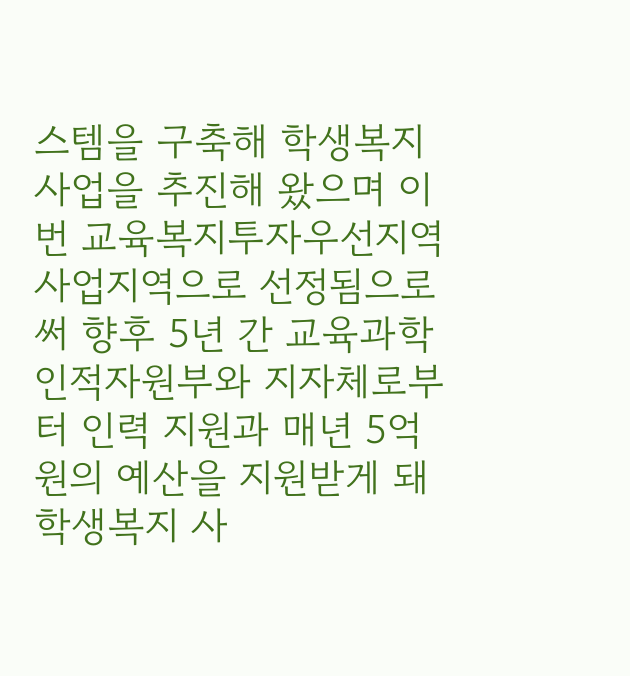스템을 구축해 학생복지 사업을 추진해 왔으며 이번 교육복지투자우선지역 사업지역으로 선정됨으로써 향후 5년 간 교육과학인적자원부와 지자체로부터 인력 지원과 매년 5억원의 예산을 지원받게 돼 학생복지 사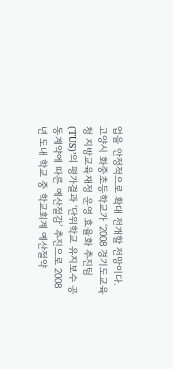업을 안정적으로 확대 전개할 전망이다.
고양시 화중초등학교가 ‘2008 경기도교육청 지방교육재정 운영 효율화 추진팀(TUS)’의 평가결과 ‘단위학교 유지보수 공동계약에 따른 예산절감’ 추진으로 2008년 도내 학교 중 학교회계 예산절약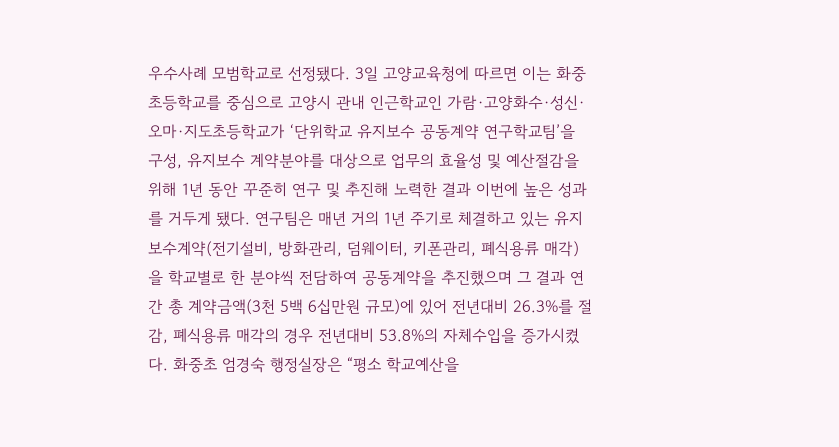우수사례 모범학교로 선정됐다. 3일 고양교육청에 따르면 이는 화중초등학교를 중심으로 고양시 관내 인근학교인 가람·고양화수·성신·오마·지도초등학교가 ‘단위학교 유지보수 공동계약 연구학교팀’을 구성, 유지보수 계약분야를 대상으로 업무의 효율성 및 예산절감을 위해 1년 동안 꾸준히 연구 및 추진해 노력한 결과 이번에 높은 성과를 거두게 됐다. 연구팀은 매년 거의 1년 주기로 체결하고 있는 유지보수계약(전기설비, 방화관리, 덤웨이터, 키폰관리, 폐식용류 매각)을 학교별로 한 분야씩 전담하여 공동계약을 추진했으며 그 결과 연간 총 계약금액(3천 5백 6십만원 규모)에 있어 전년대비 26.3%를 절감, 폐식용류 매각의 경우 전년대비 53.8%의 자체수입을 증가시켰다. 화중초 엄경숙 행정실장은 “평소 학교예산을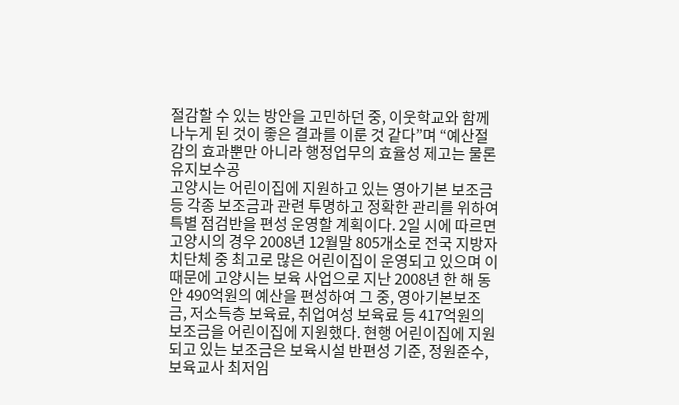절감할 수 있는 방안을 고민하던 중, 이웃학교와 함께 나누게 된 것이 좋은 결과를 이룬 것 같다”며 “예산절감의 효과뿐만 아니라 행정업무의 효율성 제고는 물론 유지보수공
고양시는 어린이집에 지원하고 있는 영아기본 보조금 등 각종 보조금과 관련 투명하고 정확한 관리를 위하여 특별 점검반을 편성 운영할 계획이다. 2일 시에 따르면 고양시의 경우 2008년 12월말 805개소로 전국 지방자치단체 중 최고로 많은 어린이집이 운영되고 있으며 이 때문에 고양시는 보육 사업으로 지난 2008년 한 해 동안 490억원의 예산을 편성하여 그 중, 영아기본보조금, 저소득층 보육료, 취업여성 보육료 등 417억원의 보조금을 어린이집에 지원했다. 현행 어린이집에 지원되고 있는 보조금은 보육시설 반편성 기준, 정원준수, 보육교사 최저임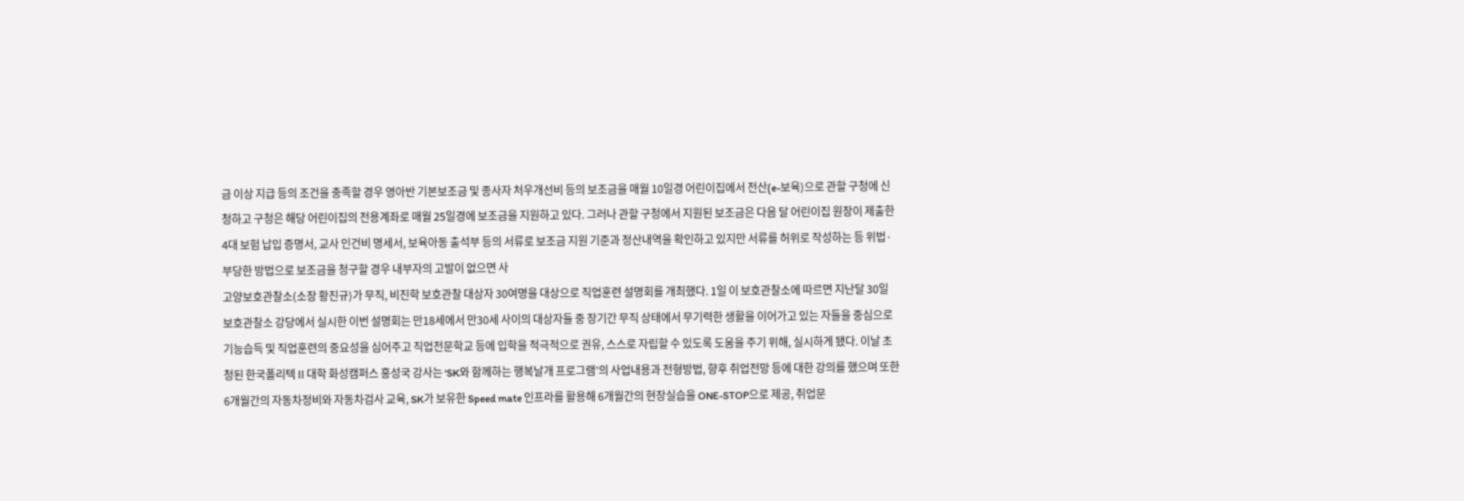금 이상 지급 등의 조건을 충족할 경우 영아반 기본보조금 및 종사자 처우개선비 등의 보조금을 매월 10일경 어린이집에서 전산(e-보육)으로 관할 구청에 신청하고 구청은 해당 어린이집의 전용계좌로 매월 25일경에 보조금을 지원하고 있다. 그러나 관할 구청에서 지원된 보조금은 다음 달 어린이집 원장이 제출한 4대 보험 납입 증명서, 교사 인건비 명세서, 보육아동 출석부 등의 서류로 보조금 지원 기준과 정산내역을 확인하고 있지만 서류를 허위로 작성하는 등 위법·부당한 방법으로 보조금을 청구할 경우 내부자의 고발이 없으면 사
고양보호관찰소(소장 황진규)가 무직, 비진학 보호관찰 대상자 30여명을 대상으로 직업훈련 설명회를 개최했다. 1일 이 보호관찰소에 따르면 지난달 30일 보호관찰소 강당에서 실시한 이번 설명회는 만18세에서 만30세 사이의 대상자들 중 장기간 무직 상태에서 무기력한 생활을 이어가고 있는 자들을 중심으로 기능습득 및 직업훈련의 중요성을 심어주고 직업전문학교 등에 입학을 적극적으로 권유, 스스로 자립할 수 있도록 도움을 주기 위해, 실시하게 됐다. 이날 초청된 한국폴리텍Ⅱ대학 화성캠퍼스 홍성국 강사는 ‘SK와 함께하는 행복날개 프로그램’의 사업내용과 전형방법, 향후 취업전망 등에 대한 강의를 했으며 또한 6개월간의 자동차정비와 자동차검사 교육, SK가 보유한 Speed mate 인프라를 활용해 6개월간의 현장실습을 ONE-STOP으로 제공, 취업문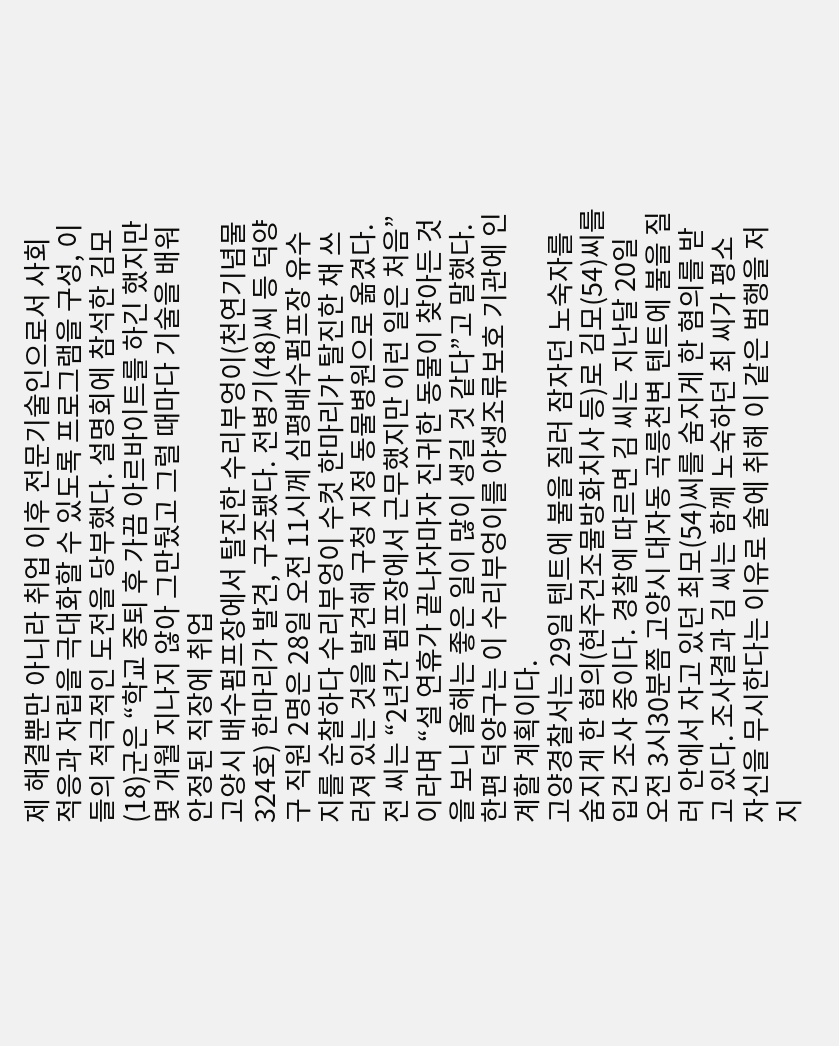제 해결뿐만 아니라 취업 이후 전문기술인으로서 사회 적응과 자립을 극대화할 수 있도록 프로그램을 구성, 이들의 적극적인 도전을 당부했다. 설명회에 참석한 김모(18)군은 “학교 중퇴 후 가끔 아르바이트를 하긴 했지만 몇 개월 지나지 않아 그만뒀고 그럴 때마다 기술을 배워 안정된 직장에 취업
고양시 배수펌프장에서 탈진한 수리부엉이(천연기념물 324호) 한마리가 발견, 구조됐다. 전병기(48)씨 등 덕양구 직원 2명은 28일 오전 11시께 심평배수펌프장 유수지를 순찰하다 수리부엉이 수컷 한마리가 탈진한 채 쓰러져 있는 것을 발견해 구청 지정 동물병원으로 옮겼다. 전 씨는 “2년간 펌프장에서 근무했지만 이런 일은 처음”이라며 “설 연휴가 끝나자마자 진귀한 동물이 찾아든 것을 보니 올해는 좋은 일이 많이 생길 것 같다”고 말했다. 한편 덕양구는 이 수리부엉이를 야생조류보호 기관에 인계할 계획이다.
고양경찰서는 29일 텐트에 불을 질러 잠자던 노숙자를 숨지게 한 혐의(현주건조물방화치사 등)로 김모(54)씨를 입건 조사 중이다. 경찰에 따르면 김 씨는 지난달 20일 오전 3시30분쯤 고양시 대자동 곡릉천변 텐트에 불을 질러 안에서 자고 있던 최모(54)씨를 숨지게 한 혐의를 받고 있다. 조사결과 김 씨는 함께 노숙하던 최 씨가 평소 자신을 무시한다는 이유로 술에 취해 이 같은 범행을 저지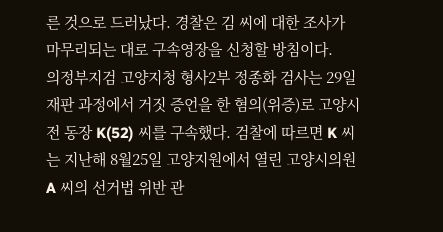른 것으로 드러났다. 경찰은 김 씨에 대한 조사가 마무리되는 대로 구속영장을 신청할 방침이다.
의정부지검 고양지청 형사2부 정종화 검사는 29일 재판 과정에서 거짓 증언을 한 혐의(위증)로 고양시 전 동장 K(52) 씨를 구속했다. 검찰에 따르면 K 씨는 지난해 8월25일 고양지원에서 열린 고양시의원 A 씨의 선거법 위반 관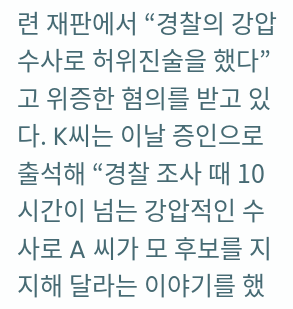련 재판에서 “경찰의 강압수사로 허위진술을 했다”고 위증한 혐의를 받고 있다. K씨는 이날 증인으로 출석해 “경찰 조사 때 10시간이 넘는 강압적인 수사로 A 씨가 모 후보를 지지해 달라는 이야기를 했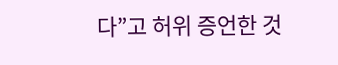다”고 허위 증언한 것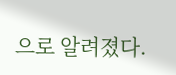으로 알려졌다.